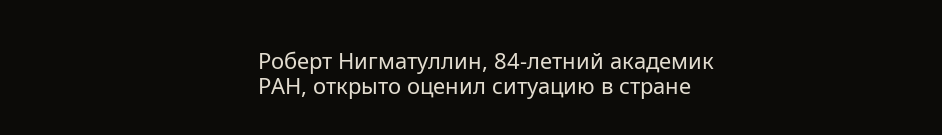Роберт Нигматуллин, 84-летний академик РАН, открыто оценил ситуацию в стране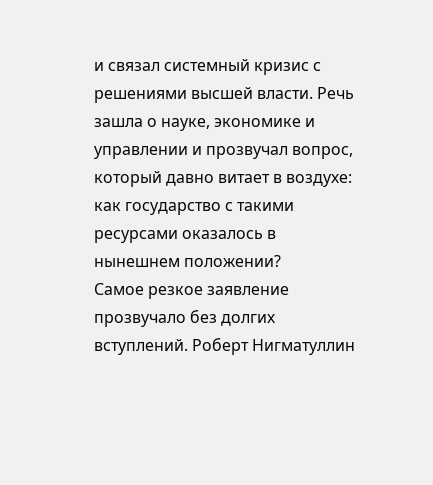и связал системный кризис с решениями высшей власти. Речь зашла о науке, экономике и управлении и прозвучал вопрос, который давно витает в воздухе: как государство с такими ресурсами оказалось в нынешнем положении?
Самое резкое заявление прозвучало без долгих вступлений. Роберт Нигматуллин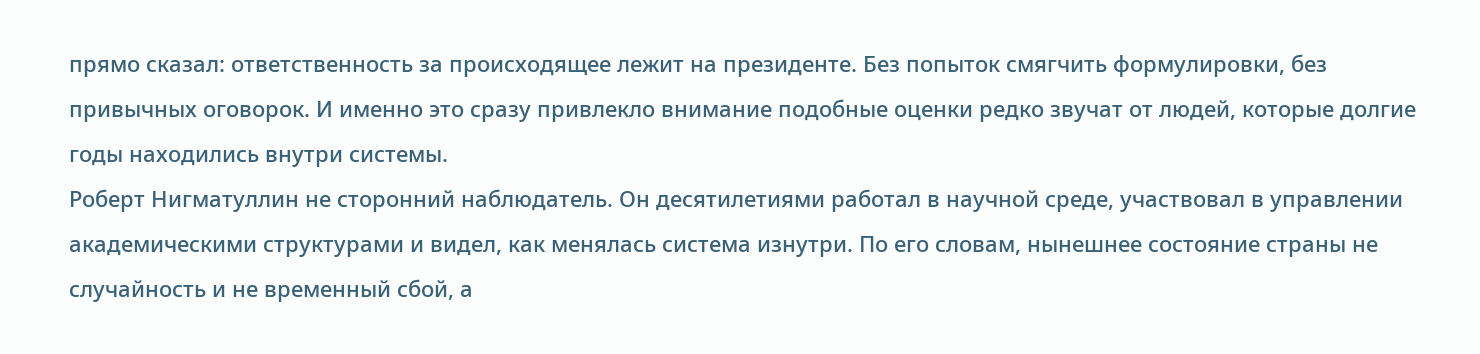прямо сказал: ответственность за происходящее лежит на президенте. Без попыток смягчить формулировки, без привычных оговорок. И именно это сразу привлекло внимание подобные оценки редко звучат от людей, которые долгие годы находились внутри системы.
Роберт Нигматуллин не сторонний наблюдатель. Он десятилетиями работал в научной среде, участвовал в управлении академическими структурами и видел, как менялась система изнутри. По его словам, нынешнее состояние страны не случайность и не временный сбой, а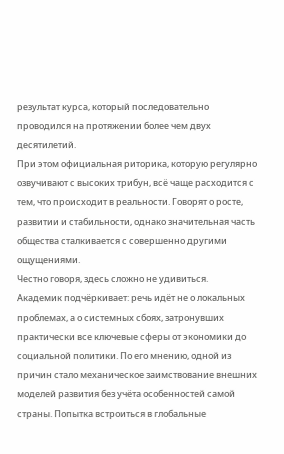результат курса, который последовательно проводился на протяжении более чем двух десятилетий.
При этом официальная риторика, которую регулярно озвучивают с высоких трибун, всё чаще расходится с тем, что происходит в реальности. Говорят о росте, развитии и стабильности, однако значительная часть общества сталкивается с совершенно другими ощущениями.
Честно говоря, здесь сложно не удивиться.
Академик подчёркивает: речь идёт не о локальных проблемах, а о системных сбоях, затронувших практически все ключевые сферы от экономики до социальной политики. По его мнению, одной из причин стало механическое заимствование внешних моделей развития без учёта особенностей самой страны. Попытка встроиться в глобальные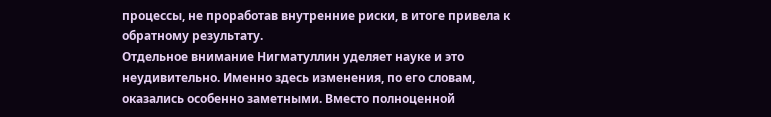процессы, не проработав внутренние риски, в итоге привела к обратному результату.
Отдельное внимание Нигматуллин уделяет науке и это неудивительно. Именно здесь изменения, по его словам, оказались особенно заметными. Вместо полноценной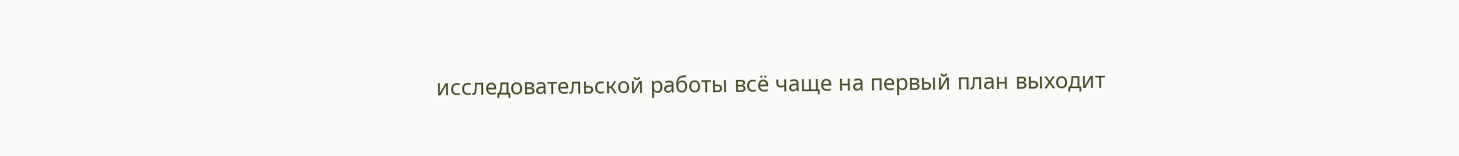исследовательской работы всё чаще на первый план выходит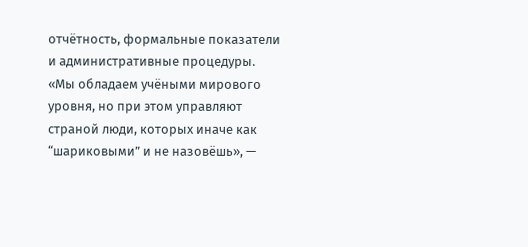отчётность, формальные показатели и административные процедуры.
«Мы обладаем учёными мирового уровня, но при этом управляют страной люди, которых иначе как “шариковыми” и не назовёшь», —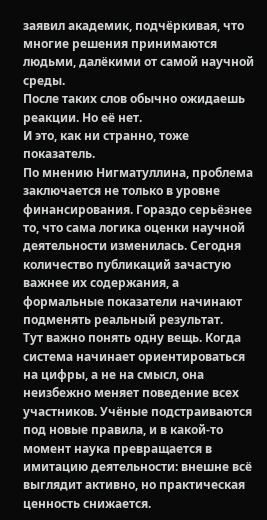заявил академик, подчёркивая, что многие решения принимаются людьми, далёкими от самой научной среды.
После таких слов обычно ожидаешь реакции. Но её нет.
И это, как ни странно, тоже показатель.
По мнению Нигматуллина, проблема заключается не только в уровне финансирования. Гораздо серьёзнее то, что сама логика оценки научной деятельности изменилась. Сегодня количество публикаций зачастую важнее их содержания, а формальные показатели начинают подменять реальный результат.
Тут важно понять одну вещь. Когда система начинает ориентироваться на цифры, а не на смысл, она неизбежно меняет поведение всех участников. Учёные подстраиваются под новые правила, и в какой-то момент наука превращается в имитацию деятельности: внешне всё выглядит активно, но практическая ценность снижается.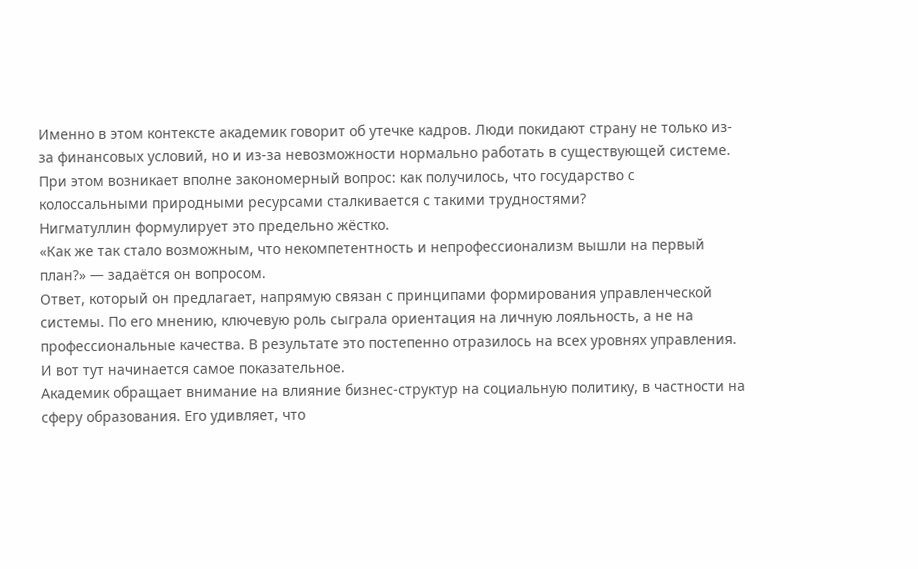Именно в этом контексте академик говорит об утечке кадров. Люди покидают страну не только из-за финансовых условий, но и из-за невозможности нормально работать в существующей системе.
При этом возникает вполне закономерный вопрос: как получилось, что государство с колоссальными природными ресурсами сталкивается с такими трудностями?
Нигматуллин формулирует это предельно жёстко.
«Как же так стало возможным, что некомпетентность и непрофессионализм вышли на первый план?» — задаётся он вопросом.
Ответ, который он предлагает, напрямую связан с принципами формирования управленческой системы. По его мнению, ключевую роль сыграла ориентация на личную лояльность, а не на профессиональные качества. В результате это постепенно отразилось на всех уровнях управления.
И вот тут начинается самое показательное.
Академик обращает внимание на влияние бизнес-структур на социальную политику, в частности на сферу образования. Его удивляет, что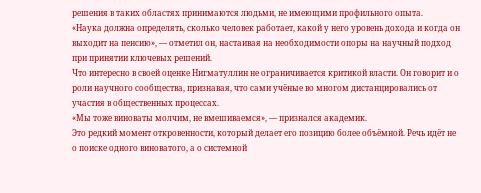решения в таких областях принимаются людьми, не имеющими профильного опыта.
«Наука должна определять, сколько человек работает, какой у него уровень дохода и когда он выходит на пенсию», — отметил он, настаивая на необходимости опоры на научный подход при принятии ключевых решений.
Что интересно в своей оценке Нигматуллин не ограничивается критикой власти. Он говорит и о роли научного сообщества, признавая, что сами учёные во многом дистанцировались от участия в общественных процессах.
«Мы тоже виноваты молчим, не вмешиваемся», — признался академик.
Это редкий момент откровенности, который делает его позицию более объёмной. Речь идёт не о поиске одного виноватого, а о системной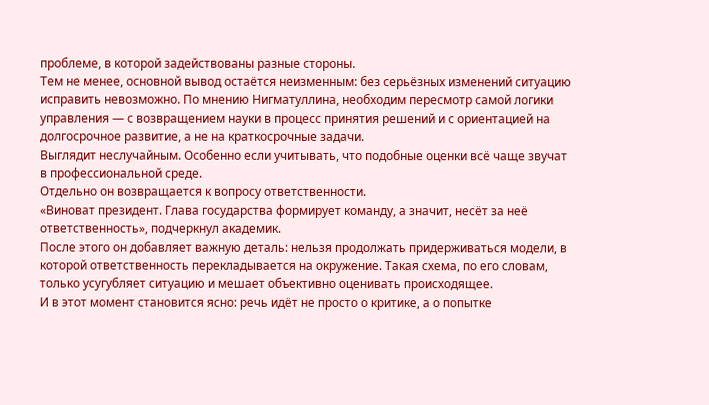проблеме, в которой задействованы разные стороны.
Тем не менее, основной вывод остаётся неизменным: без серьёзных изменений ситуацию исправить невозможно. По мнению Нигматуллина, необходим пересмотр самой логики управления — с возвращением науки в процесс принятия решений и с ориентацией на долгосрочное развитие, а не на краткосрочные задачи.
Выглядит неслучайным. Особенно если учитывать, что подобные оценки всё чаще звучат в профессиональной среде.
Отдельно он возвращается к вопросу ответственности.
«Виноват президент. Глава государства формирует команду, а значит, несёт за неё ответственность», подчеркнул академик.
После этого он добавляет важную деталь: нельзя продолжать придерживаться модели, в которой ответственность перекладывается на окружение. Такая схема, по его словам, только усугубляет ситуацию и мешает объективно оценивать происходящее.
И в этот момент становится ясно: речь идёт не просто о критике, а о попытке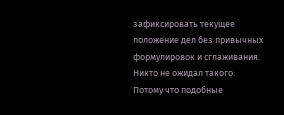зафиксировать текущее положение дел без привычных формулировок и сглаживания.
Никто не ожидал такого.
Потому что подобные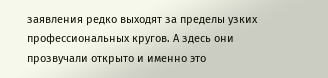заявления редко выходят за пределы узких профессиональных кругов. А здесь они прозвучали открыто и именно это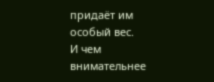придаёт им особый вес.
И чем внимательнее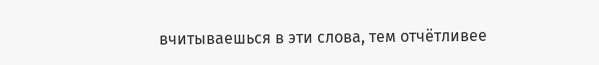вчитываешься в эти слова, тем отчётливее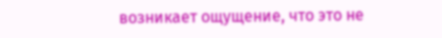возникает ощущение, что это не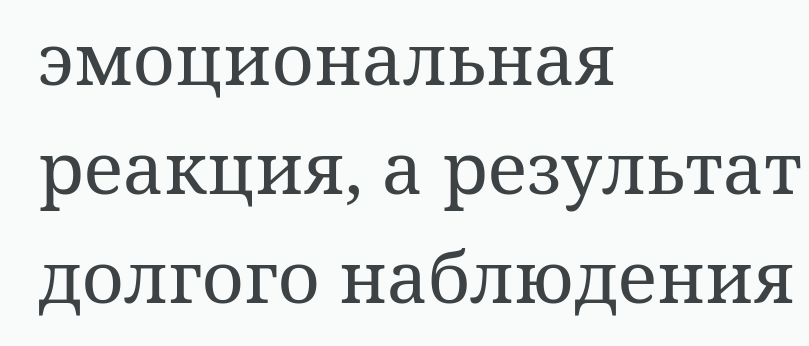эмоциональная реакция, а результат долгого наблюдения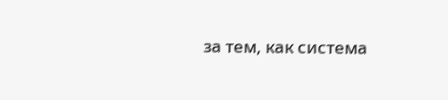за тем, как система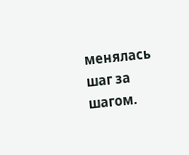менялась шаг за шагом.